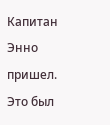Капитан Энно пришел. Это был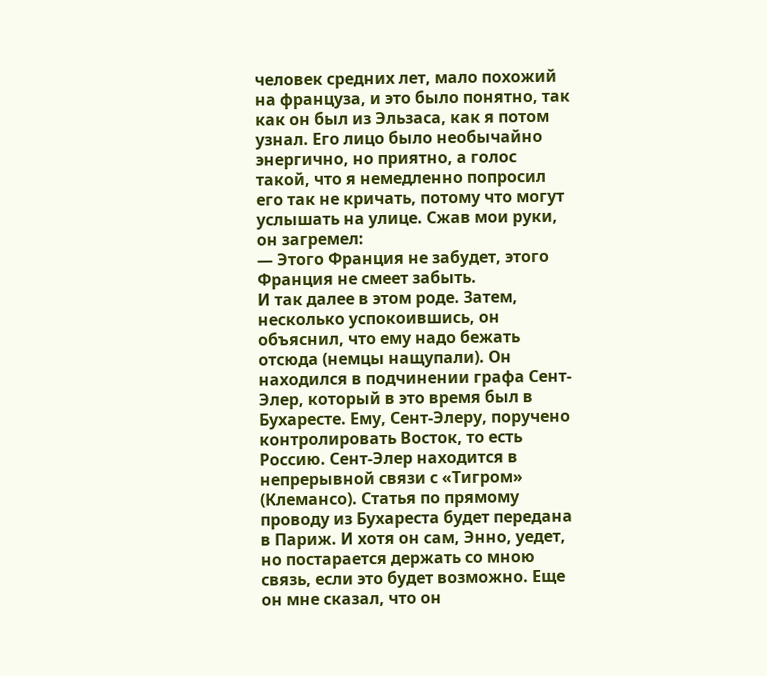человек средних лет, мало похожий на француза, и это было понятно, так как он был из Эльзаса, как я потом узнал. Его лицо было необычайно энергично, но приятно, а голос такой, что я немедленно попросил его так не кричать, потому что могут услышать на улице. Сжав мои руки, он загремел:
— Этого Франция не забудет, этого Франция не смеет забыть.
И так далее в этом роде. Затем, несколько успокоившись, он объяснил, что ему надо бежать отсюда (немцы нащупали). Он находился в подчинении графа Сент-Элер, который в это время был в Бухаресте. Ему, Сент-Элеру, поручено контролировать Восток, то есть Россию. Сент-Элер находится в непрерывной связи с «Тигром» (Клемансо). Статья по прямому проводу из Бухареста будет передана в Париж. И хотя он сам, Энно, уедет, но постарается держать со мною связь, если это будет возможно. Еще он мне сказал, что он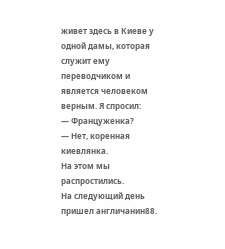живет здесь в Киеве у одной дамы, которая служит ему переводчиком и является человеком верным. Я спросил:
— Француженка?
— Нет, коренная киевлянка.
На этом мы распростились.
На следующий день пришел англичанин88.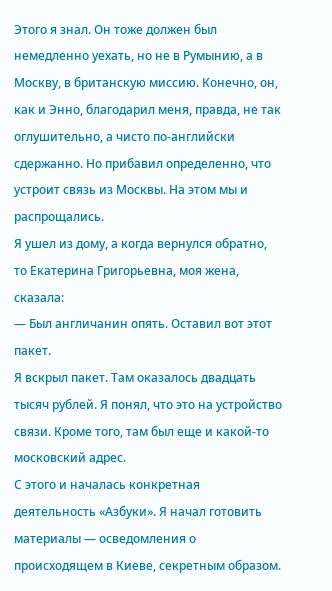Этого я знал. Он тоже должен был немедленно уехать, но не в Румынию, а в Москву, в британскую миссию. Конечно, он, как и Энно, благодарил меня, правда, не так оглушительно, а чисто по-английски сдержанно. Но прибавил определенно, что устроит связь из Москвы. На этом мы и распрощались.
Я ушел из дому, а когда вернулся обратно, то Екатерина Григорьевна, моя жена, сказала:
— Был англичанин опять. Оставил вот этот пакет.
Я вскрыл пакет. Там оказалось двадцать тысяч рублей. Я понял, что это на устройство связи. Кроме того, там был еще и какой-то московский адрес.
С этого и началась конкретная деятельность «Азбуки». Я начал готовить материалы — осведомления о происходящем в Киеве, секретным образом.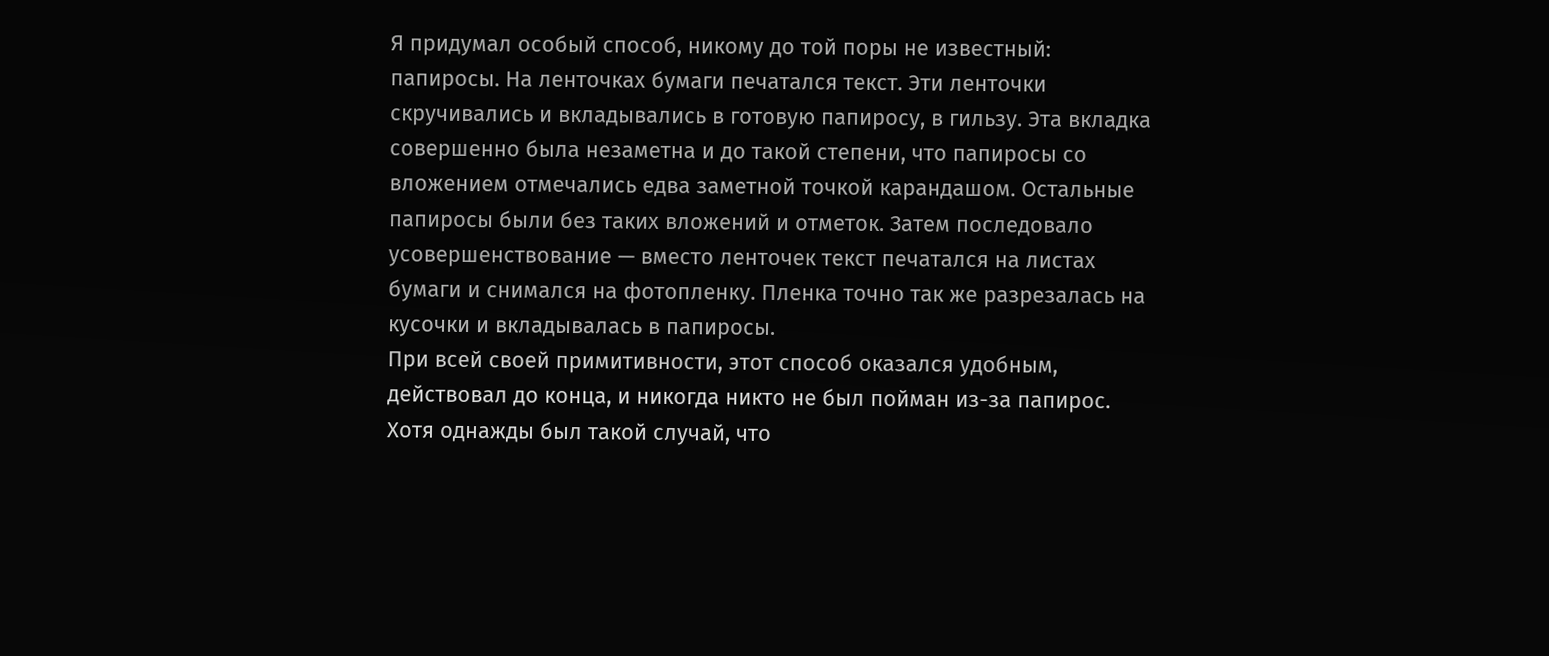Я придумал особый способ, никому до той поры не известный: папиросы. На ленточках бумаги печатался текст. Эти ленточки скручивались и вкладывались в готовую папиросу, в гильзу. Эта вкладка совершенно была незаметна и до такой степени, что папиросы со вложением отмечались едва заметной точкой карандашом. Остальные папиросы были без таких вложений и отметок. Затем последовало усовершенствование — вместо ленточек текст печатался на листах бумаги и снимался на фотопленку. Пленка точно так же разрезалась на кусочки и вкладывалась в папиросы.
При всей своей примитивности, этот способ оказался удобным, действовал до конца, и никогда никто не был пойман из-за папирос.
Хотя однажды был такой случай, что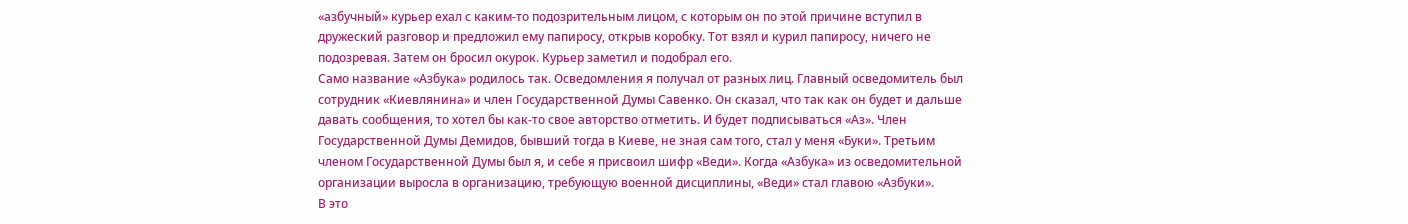«азбучный» курьер ехал с каким-то подозрительным лицом, с которым он по этой причине вступил в дружеский разговор и предложил ему папиросу, открыв коробку. Тот взял и курил папиросу, ничего не подозревая. Затем он бросил окурок. Курьер заметил и подобрал его.
Само название «Азбука» родилось так. Осведомления я получал от разных лиц. Главный осведомитель был сотрудник «Киевлянина» и член Государственной Думы Савенко. Он сказал, что так как он будет и дальше давать сообщения, то хотел бы как-то свое авторство отметить. И будет подписываться «Аз». Член Государственной Думы Демидов, бывший тогда в Киеве, не зная сам того, стал у меня «Буки». Третьим членом Государственной Думы был я, и себе я присвоил шифр «Веди». Когда «Азбука» из осведомительной организации выросла в организацию, требующую военной дисциплины, «Веди» стал главою «Азбуки».
В это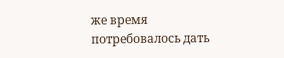же время потребовалось дать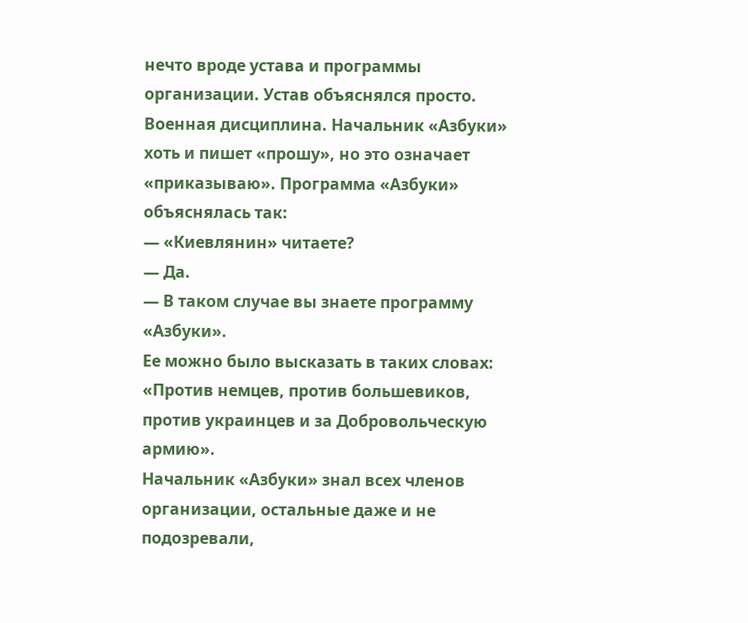нечто вроде устава и программы организации. Устав объяснялся просто. Военная дисциплина. Начальник «Азбуки» хоть и пишет «прошу», но это означает «приказываю». Программа «Азбуки» объяснялась так:
— «Киевлянин» читаете?
— Да.
— В таком случае вы знаете программу «Азбуки».
Ее можно было высказать в таких словах: «Против немцев, против большевиков, против украинцев и за Добровольческую армию».
Начальник «Азбуки» знал всех членов организации, остальные даже и не подозревали,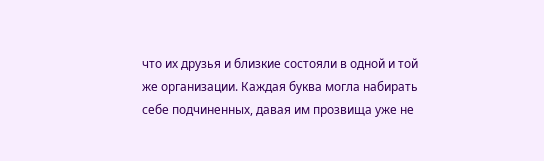что их друзья и близкие состояли в одной и той же организации. Каждая буква могла набирать себе подчиненных, давая им прозвища уже не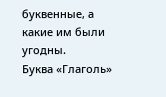буквенные, а какие им были угодны.
Буква «Глаголь»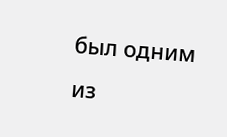был одним из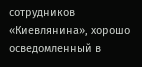сотрудников «Киевлянина», хорошо осведомленный в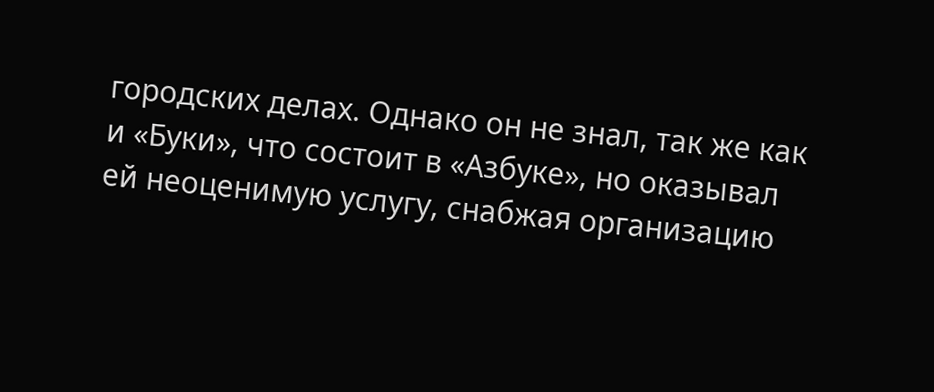городских делах. Однако он не знал, так же как и «Буки», что состоит в «Азбуке», но оказывал ей неоценимую услугу, снабжая организацию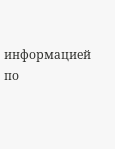информацией по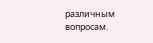различным вопросам.